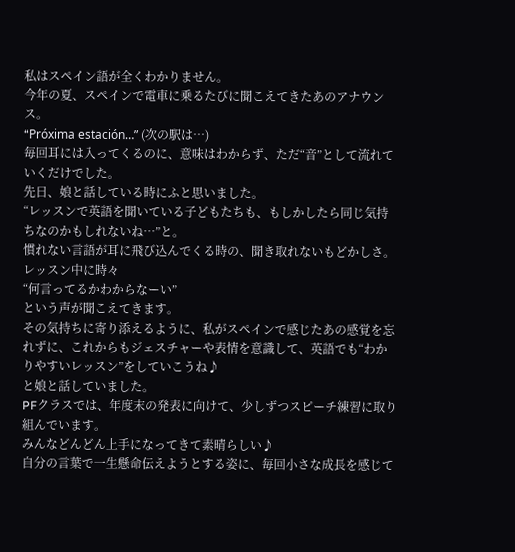私はスペイン語が全くわかりません。
今年の夏、スペインで電車に乗るたびに聞こえてきたあのアナウンス。
“Próxima estación…” (次の駅は…)
毎回耳には入ってくるのに、意味はわからず、ただ“音”として流れていくだけでした。
先日、娘と話している時にふと思いました。
“レッスンで英語を聞いている子どもたちも、もしかしたら同じ気持ちなのかもしれないね…”と。
慣れない言語が耳に飛び込んでくる時の、聞き取れないもどかしさ。
レッスン中に時々
“何言ってるかわからなーい”
という声が聞こえてきます。
その気持ちに寄り添えるように、私がスペインで感じたあの感覚を忘れずに、これからもジェスチャーや表情を意識して、英語でも“わかりやすいレッスン”をしていこうね♪
と娘と話していました。
PFクラスでは、年度末の発表に向けて、少しずつスピーチ練習に取り組んでいます。
みんなどんどん上手になってきて素晴らしい♪
自分の言葉で一生懸命伝えようとする姿に、毎回小さな成長を感じて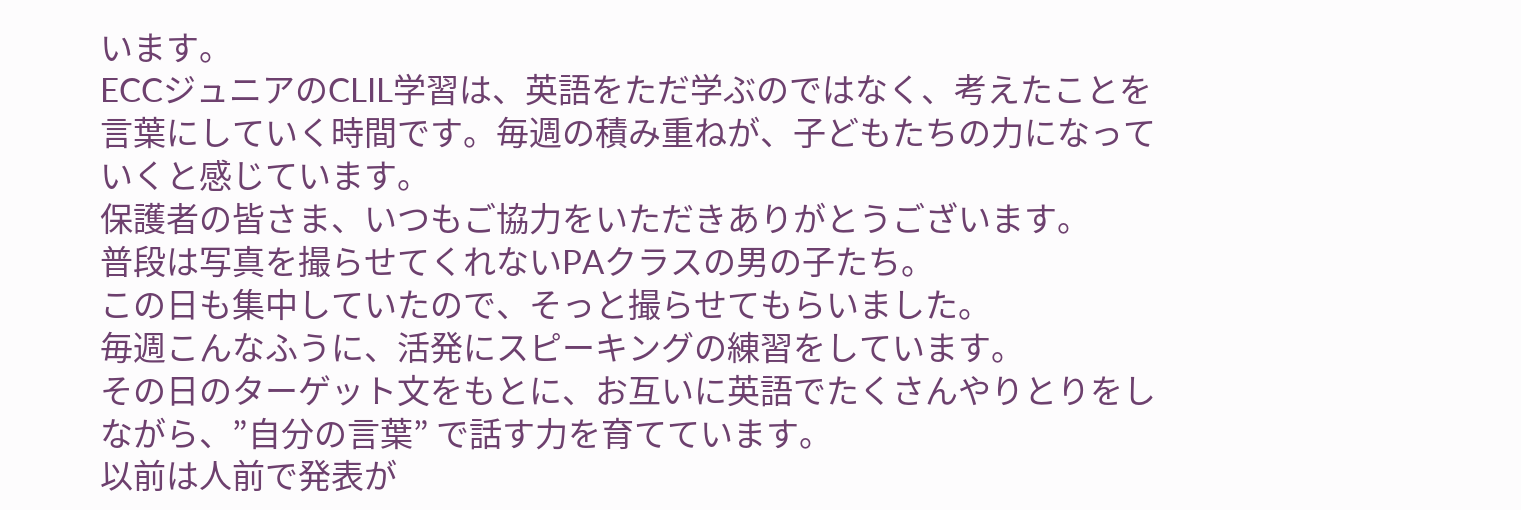います。
ECCジュニアのCLIL学習は、英語をただ学ぶのではなく、考えたことを言葉にしていく時間です。毎週の積み重ねが、子どもたちの力になっていくと感じています。
保護者の皆さま、いつもご協力をいただきありがとうございます。
普段は写真を撮らせてくれないPAクラスの男の子たち。
この日も集中していたので、そっと撮らせてもらいました。
毎週こんなふうに、活発にスピーキングの練習をしています。
その日のターゲット文をもとに、お互いに英語でたくさんやりとりをしながら、”自分の言葉” で話す力を育てています。
以前は人前で発表が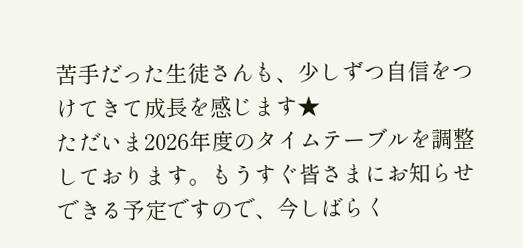苦手だった生徒さんも、少しずつ自信をつけてきて成長を感じます★
ただいま2026年度のタイムテーブルを調整しております。もうすぐ皆さまにお知らせできる予定ですので、今しばらく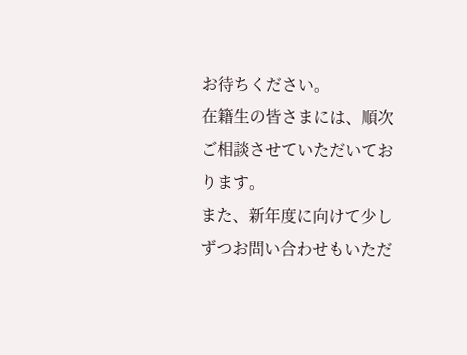お待ちください。
在籍生の皆さまには、順次ご相談させていただいております。
また、新年度に向けて少しずつお問い合わせもいただ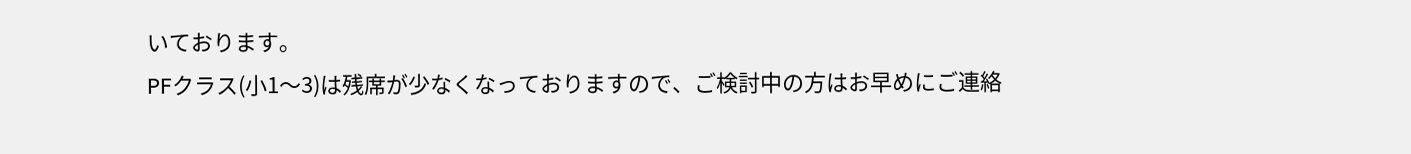いております。
PFクラス(小1〜3)は残席が少なくなっておりますので、ご検討中の方はお早めにご連絡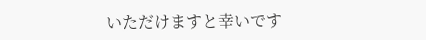いただけますと幸いです